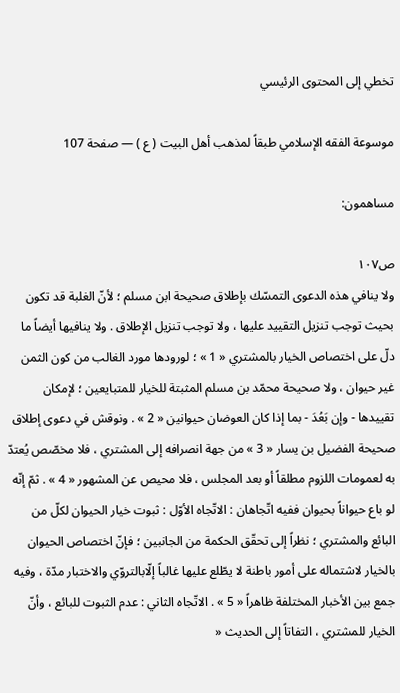تخطي إلى المحتوى الرئيسي

موسوعة الفقه الإسلامي طبقاً لمذهب أهل البيت ( ع ) — صفحة 107

مساهمون:

ص١٠٧
ولا ينافي هذه الدعوى التمسّك بإطلاق صحيحة ابن مسلم ؛ لأنّ الغلبة قد تكون بحيث توجب تنزيل التقييد عليها ، ولا توجب تنزيل الإطلاق . ولا ينافيها أيضاً ما دلّ على اختصاص الخيار بالمشتري « 1 » ؛ لورودها مورد الغالب من كون الثمن غير حيوان ، ولا صحيحة محمّد بن مسلم المثبتة للخيار للمتبايعين ؛ لإمكان تقييدها - وإن بَعُدَ - بما إذا كان العوضان حيوانين « 2 » . ونوقش في دعوى إطلاق صحيحة الفضيل بن يسار « 3 » من جهة انصرافه إلى المشتري ، فلا مخصّص يُعتدّ به لعمومات اللزوم مطلقاً أو بعد المجلس ، فلا محيص عن المشهور « 4 » . ثمّ إنّه لو باع حيواناً بحيوان ففيه اتّجاهان : الاتّجاه الأوّل : ثبوت خيار الحيوان لكلّ من البائع والمشتري ؛ نظراً إلى تحقّق الحكمة من الجانبين ؛ فإنّ اختصاص الحيوان بالخيار لاشتماله على أمور باطنة لا يطّلع عليها غالباً إلّابالتروّي والاختبار مدّة ، وفيه جمع بين الأخبار المختلفة ظاهراً « 5 » . الاتّجاه الثاني : عدم الثبوت للبائع ، وأنّ الخيار للمشتري ، التفاتاً إلى الحديث «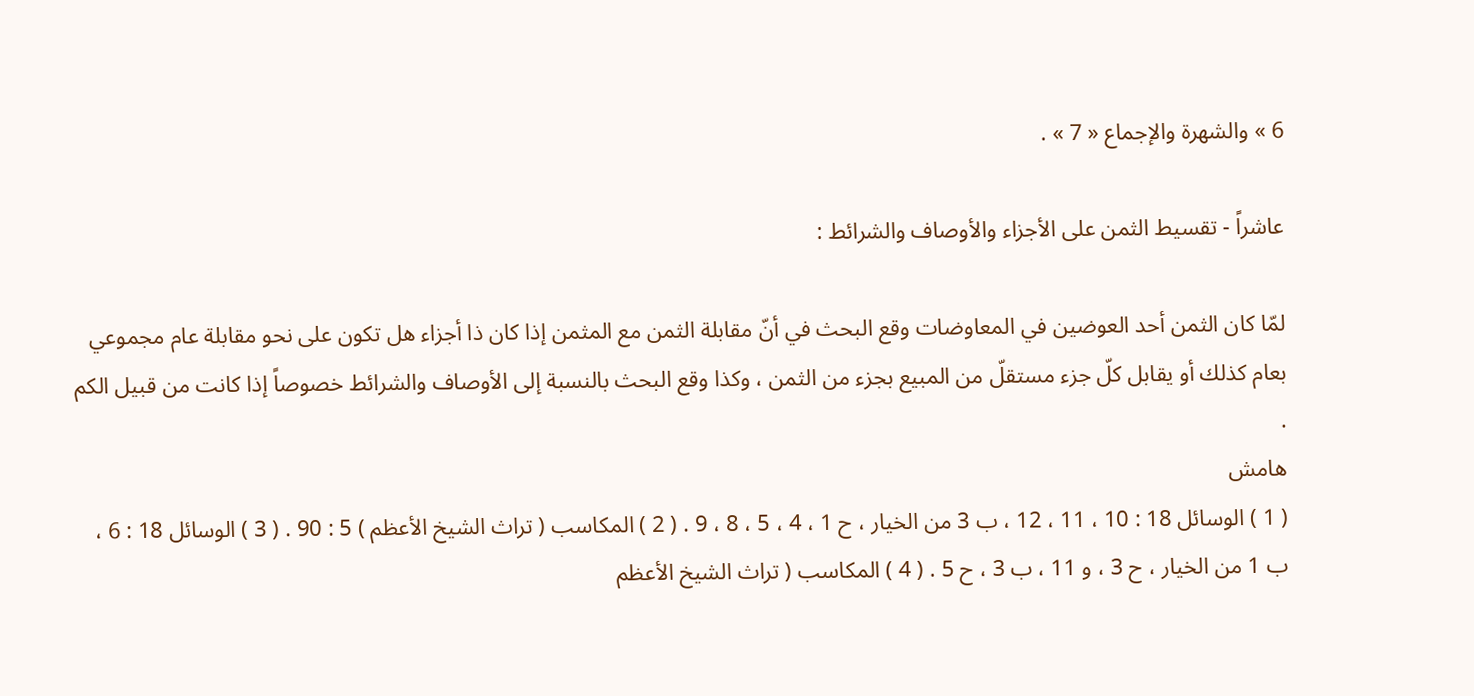6 » والشهرة والإجماع « 7 » .

عاشراً - تقسيط الثمن على الأجزاء والأوصاف والشرائط :

لمّا كان الثمن أحد العوضين في المعاوضات وقع البحث في أنّ مقابلة الثمن مع المثمن إذا كان ذا أجزاء هل تكون على نحو مقابلة عام مجموعي بعام كذلك أو يقابل كلّ جزء مستقلّ من المبيع بجزء من الثمن ، وكذا وقع البحث بالنسبة إلى الأوصاف والشرائط خصوصاً إذا كانت من قبيل الكم .
هامش
( 1 ) الوسائل 18 : 10 ، 11 ، 12 ، ب 3 من الخيار ، ح 1 ، 4 ، 5 ، 8 ، 9 . ( 2 ) المكاسب ( تراث الشيخ الأعظم ) 5 : 90 . ( 3 ) الوسائل 18 : 6 ، ب 1 من الخيار ، ح 3 ، و 11 ، ب 3 ، ح 5 . ( 4 ) المكاسب ( تراث الشيخ الأعظم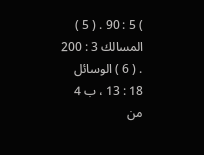) 5 : 90 . ( 5 ) المسالك 3 : 200 . ( 6 ) الوسائل 18 : 13 ، ب 4 من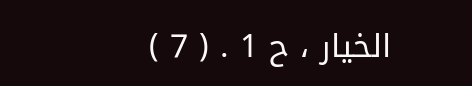الخيار ، ح 1 . ( 7 )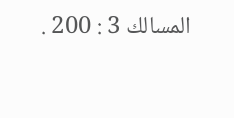المسالك 3 : 200 .